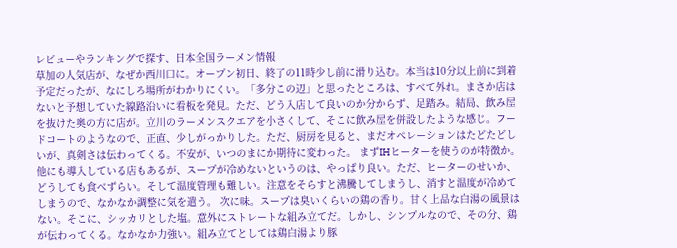レビューやランキングで探す、日本全国ラーメン情報
草加の人気店が、なぜか西川口に。オープン初日、終了の11時少し前に滑り込む。本当は10分以上前に到着予定だったが、なにしろ場所がわかりにくい。「多分この辺」と思ったところは、すべて外れ。まさか店はないと予想していた線路沿いに看板を発見。ただ、どう入店して良いのか分からず、足踏み。結局、飲み屋を抜けた奥の方に店が。立川のラーメンスクエアを小さくして、そこに飲み屋を併設したような感じ。フードコートのようなので、正直、少しがっかりした。ただ、厨房を見ると、まだオペレーションはたどたどしいが、真剣さは伝わってくる。不安が、いつのまにか期待に変わった。 まずIHヒーターを使うのが特徴か。他にも導入している店もあるが、スープが冷めないというのは、やっぱり良い。ただ、ヒーターのせいか、どうしても食べずらい。そして温度管理も難しい。注意をそらすと沸騰してしまうし、消すと温度が冷めてしまうので、なかなか調整に気を遣う。 次に味。スープは臭いくらいの鶏の香り。甘く上品な白湯の風景はない。そこに、シッカリとした塩。意外にストレートな組み立てだ。しかし、シンプルなので、その分、鶏が伝わってくる。なかなか力強い。組み立てとしては鶏白湯より豚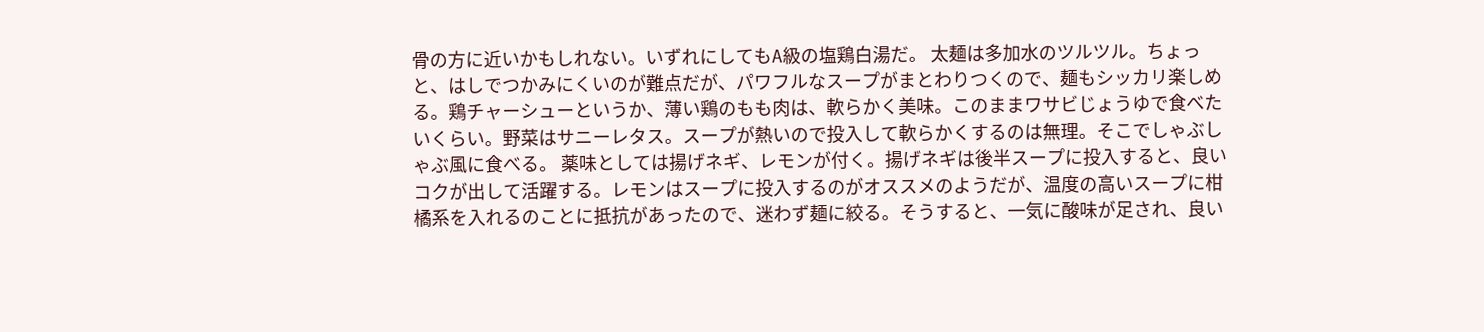骨の方に近いかもしれない。いずれにしてもA級の塩鶏白湯だ。 太麺は多加水のツルツル。ちょっと、はしでつかみにくいのが難点だが、パワフルなスープがまとわりつくので、麺もシッカリ楽しめる。鶏チャーシューというか、薄い鶏のもも肉は、軟らかく美味。このままワサビじょうゆで食べたいくらい。野菜はサニーレタス。スープが熱いので投入して軟らかくするのは無理。そこでしゃぶしゃぶ風に食べる。 薬味としては揚げネギ、レモンが付く。揚げネギは後半スープに投入すると、良いコクが出して活躍する。レモンはスープに投入するのがオススメのようだが、温度の高いスープに柑橘系を入れるのことに抵抗があったので、迷わず麺に絞る。そうすると、一気に酸味が足され、良い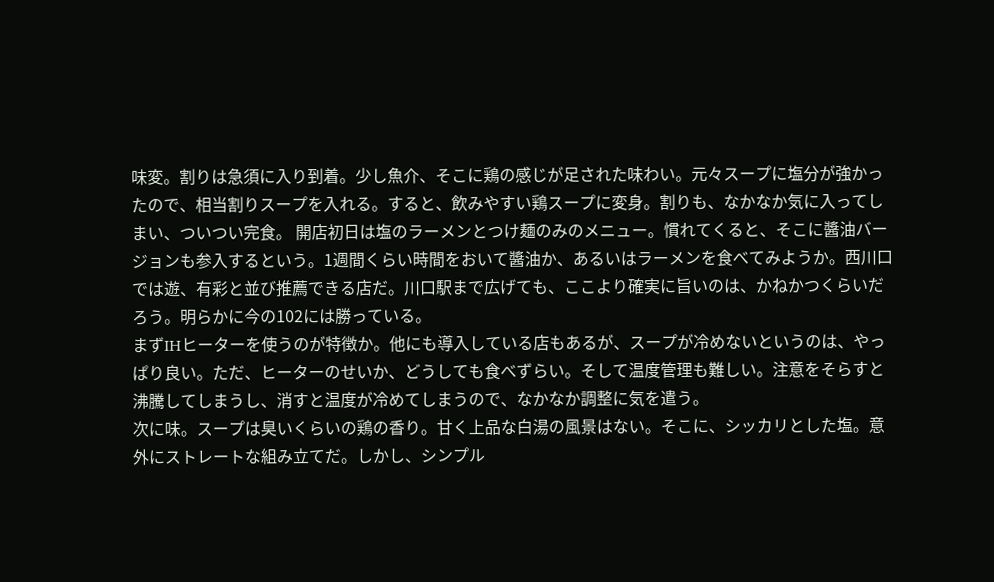味変。割りは急須に入り到着。少し魚介、そこに鶏の感じが足された味わい。元々スープに塩分が強かったので、相当割りスープを入れる。すると、飲みやすい鶏スープに変身。割りも、なかなか気に入ってしまい、ついつい完食。 開店初日は塩のラーメンとつけ麺のみのメニュー。慣れてくると、そこに醬油バージョンも参入するという。1週間くらい時間をおいて醬油か、あるいはラーメンを食べてみようか。西川口では遊、有彩と並び推薦できる店だ。川口駅まで広げても、ここより確実に旨いのは、かねかつくらいだろう。明らかに今の102には勝っている。
まずIHヒーターを使うのが特徴か。他にも導入している店もあるが、スープが冷めないというのは、やっぱり良い。ただ、ヒーターのせいか、どうしても食べずらい。そして温度管理も難しい。注意をそらすと沸騰してしまうし、消すと温度が冷めてしまうので、なかなか調整に気を遣う。
次に味。スープは臭いくらいの鶏の香り。甘く上品な白湯の風景はない。そこに、シッカリとした塩。意外にストレートな組み立てだ。しかし、シンプル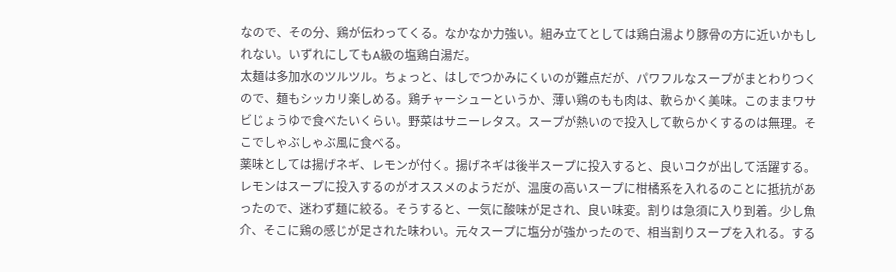なので、その分、鶏が伝わってくる。なかなか力強い。組み立てとしては鶏白湯より豚骨の方に近いかもしれない。いずれにしてもA級の塩鶏白湯だ。
太麺は多加水のツルツル。ちょっと、はしでつかみにくいのが難点だが、パワフルなスープがまとわりつくので、麺もシッカリ楽しめる。鶏チャーシューというか、薄い鶏のもも肉は、軟らかく美味。このままワサビじょうゆで食べたいくらい。野菜はサニーレタス。スープが熱いので投入して軟らかくするのは無理。そこでしゃぶしゃぶ風に食べる。
薬味としては揚げネギ、レモンが付く。揚げネギは後半スープに投入すると、良いコクが出して活躍する。レモンはスープに投入するのがオススメのようだが、温度の高いスープに柑橘系を入れるのことに抵抗があったので、迷わず麺に絞る。そうすると、一気に酸味が足され、良い味変。割りは急須に入り到着。少し魚介、そこに鶏の感じが足された味わい。元々スープに塩分が強かったので、相当割りスープを入れる。する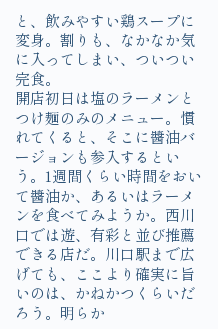と、飲みやすい鶏スープに変身。割りも、なかなか気に入ってしまい、ついつい完食。
開店初日は塩のラーメンとつけ麺のみのメニュー。慣れてくると、そこに醬油バージョンも参入するという。1週間くらい時間をおいて醬油か、あるいはラーメンを食べてみようか。西川口では遊、有彩と並び推薦できる店だ。川口駅まで広げても、ここより確実に旨いのは、かねかつくらいだろう。明らか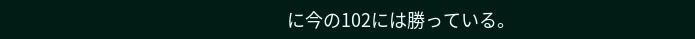に今の102には勝っている。